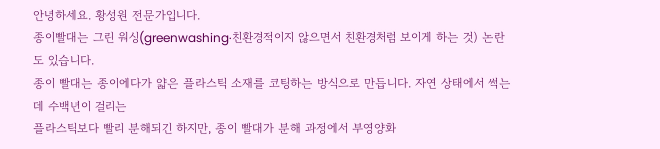안녕하세요. 황성원 전문가입니다.
종이빨대는 그린 워싱(greenwashing·친환경적이지 않으면서 친환경처럼 보이게 하는 것) 논란도 있습니다.
종이 빨대는 종이에다가 얇은 플라스틱 소재를 코팅하는 방식으로 만듭니다. 자연 상태에서 썩는 데 수백년이 걸리는
플라스틱보다 빨리 분해되긴 하지만, 종이 빨대가 분해 과정에서 부영양화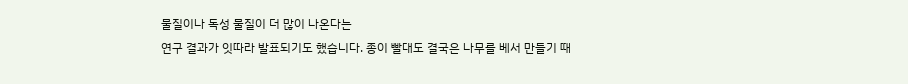물질이나 독성 물질이 더 많이 나온다는
연구 결과가 잇따라 발표되기도 했습니다. 종이 빨대도 결국은 나무를 베서 만들기 때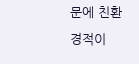문에 친환경적이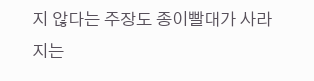지 않다는 주장도 종이빨대가 사라지는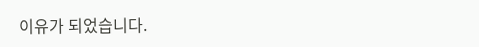이유가 되었습니다.